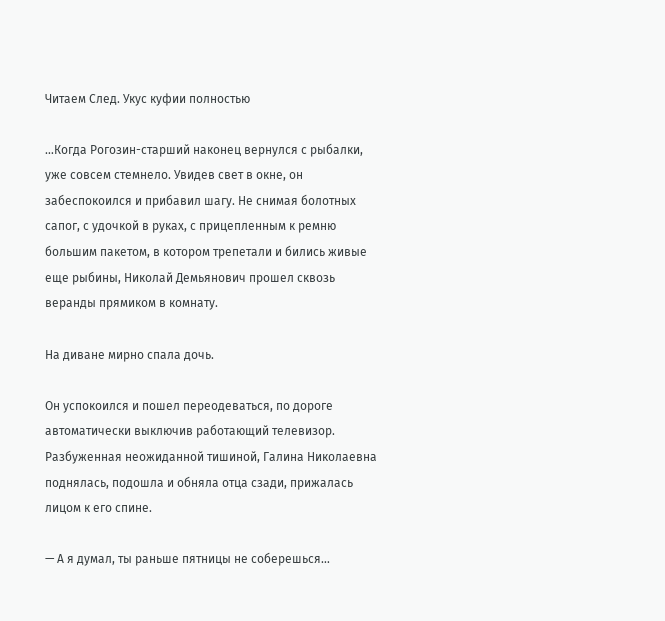Читаем След. Укус куфии полностью

…Когда Рогозин-старший наконец вернулся с рыбалки, уже совсем стемнело. Увидев свет в окне, он забеспокоился и прибавил шагу. Не снимая болотных сапог, с удочкой в руках, с прицепленным к ремню большим пакетом, в котором трепетали и бились живые еще рыбины, Николай Демьянович прошел сквозь веранды прямиком в комнату.

На диване мирно спала дочь.

Он успокоился и пошел переодеваться, по дороге автоматически выключив работающий телевизор. Разбуженная неожиданной тишиной, Галина Николаевна поднялась, подошла и обняла отца сзади, прижалась лицом к его спине.

— А я думал, ты раньше пятницы не соберешься…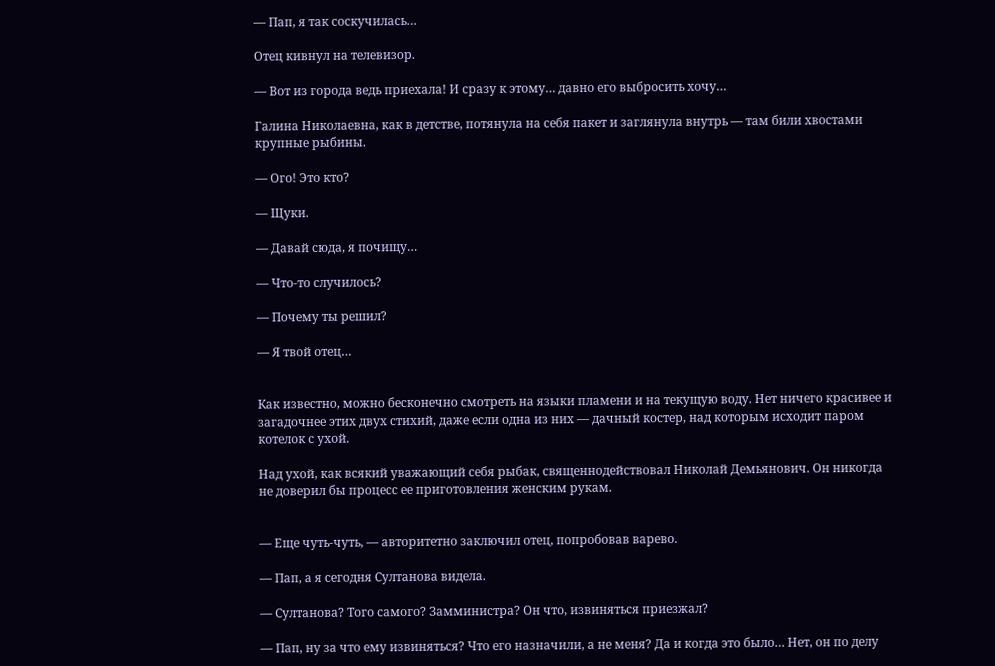— Пап, я так соскучилась…

Отец кивнул на телевизор.

— Вот из города ведь приехала! И сразу к этому… давно его выбросить хочу…

Галина Николаевна, как в детстве, потянула на себя пакет и заглянула внутрь — там били хвостами крупные рыбины.

— Ого! Это кто?

— Щуки.

— Давай сюда, я почищу…

— Что-то случилось?

— Почему ты решил?

— Я твой отец…


Как известно, можно бесконечно смотреть на языки пламени и на текущую воду. Нет ничего красивее и загадочнее этих двух стихий, даже если одна из них — дачный костер, над которым исходит паром котелок с ухой.

Над ухой, как всякий уважающий себя рыбак, священнодействовал Николай Демьянович. Он никогда не доверил бы процесс ее приготовления женским рукам.


— Еще чуть-чуть, — авторитетно заключил отец, попробовав варево.

— Пап, а я сегодня Султанова видела.

— Султанова? Того самого? Замминистра? Он что, извиняться приезжал?

— Пап, ну за что ему извиняться? Что его назначили, а не меня? Да и когда это было… Нет, он по делу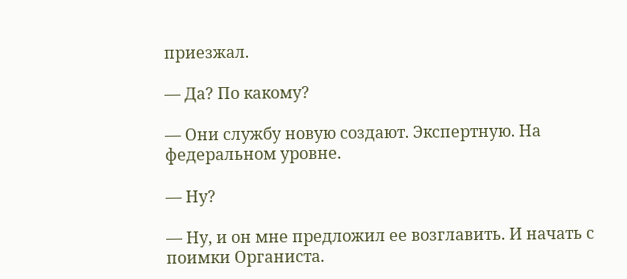приезжал.

— Да? По какому?

— Они службу новую создают. Экспертную. На федеральном уровне.

— Ну?

— Ну, и он мне предложил ее возглавить. И начать с поимки Органиста.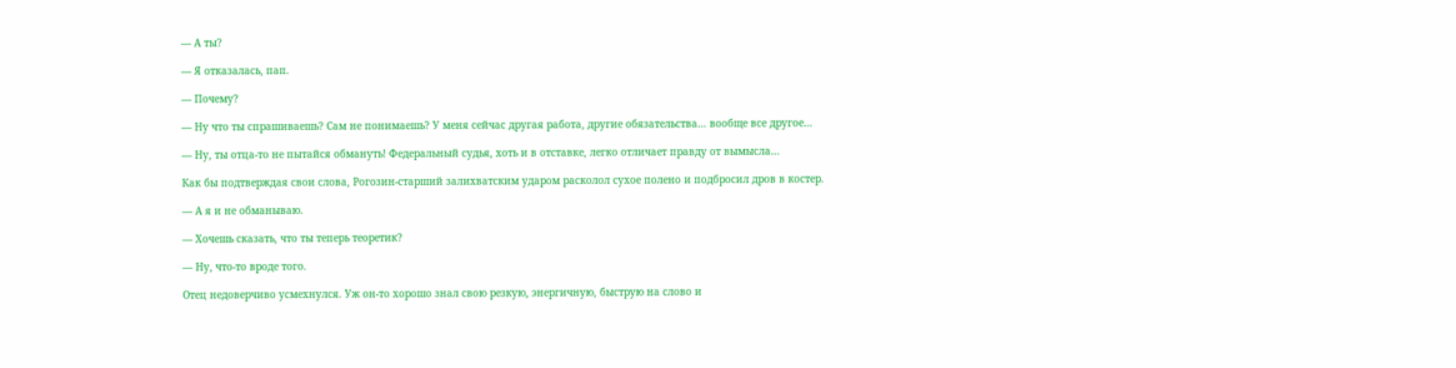— А ты?

— Я отказалась, пап.

— Почему?

— Ну что ты спрашиваешь? Сам не понимаешь? У меня сейчас другая работа, другие обязательства… вообще все другое…

— Ну, ты отца-то не пытайся обмануть! Федеральный судья, хоть и в отставке, легко отличает правду от вымысла…

Как бы подтверждая свои слова, Рогозин-старший залихватским ударом расколол сухое полено и подбросил дров в костер.

— А я и не обманываю.

— Хочешь сказать, что ты теперь теоретик?

— Ну, что-то вроде того.

Отец недоверчиво усмехнулся. Уж он-то хорошо знал свою резкую, энергичную, быструю на слово и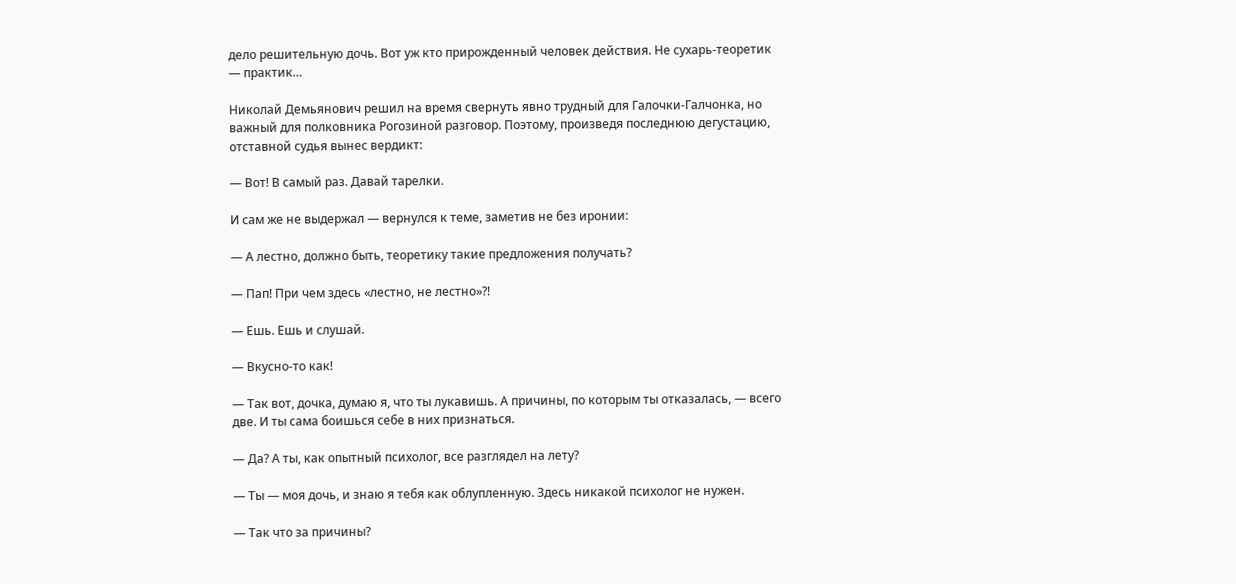дело решительную дочь. Вот уж кто прирожденный человек действия. Не сухарь-теоретик — практик…

Николай Демьянович решил на время свернуть явно трудный для Галочки-Галчонка, но важный для полковника Рогозиной разговор. Поэтому, произведя последнюю дегустацию, отставной судья вынес вердикт:

— Вот! В самый раз. Давай тарелки.

И сам же не выдержал — вернулся к теме, заметив не без иронии:

— А лестно, должно быть, теоретику такие предложения получать?

— Пап! При чем здесь «лестно, не лестно»?!

— Ешь. Ешь и слушай.

— Вкусно-то как!

— Так вот, дочка, думаю я, что ты лукавишь. А причины, по которым ты отказалась, — всего две. И ты сама боишься себе в них признаться.

— Да? А ты, как опытный психолог, все разглядел на лету?

— Ты — моя дочь, и знаю я тебя как облупленную. Здесь никакой психолог не нужен.

— Так что за причины?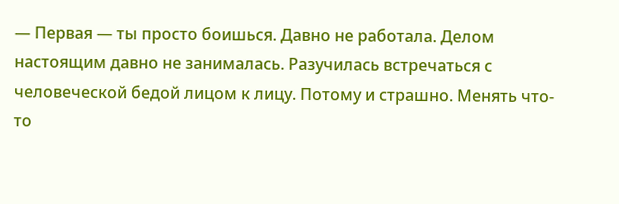— Первая — ты просто боишься. Давно не работала. Делом настоящим давно не занималась. Разучилась встречаться с человеческой бедой лицом к лицу. Потому и страшно. Менять что-то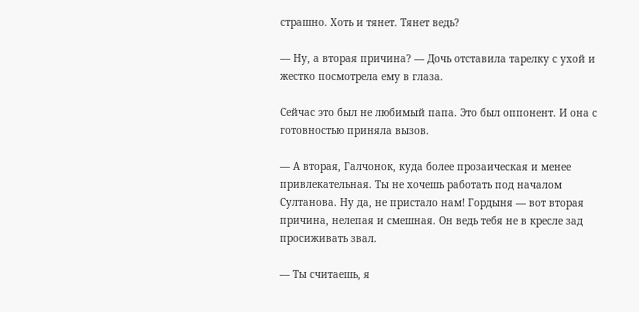страшно. Хоть и тянет. Тянет ведь?

— Ну, а вторая причина? — Дочь отставила тарелку с ухой и жестко посмотрела ему в глаза.

Сейчас это был не любимый папа. Это был оппонент. И она с готовностью приняла вызов.

— А вторая, Галчонок, куда более прозаическая и менее привлекательная. Ты не хочешь работать под началом Султанова. Ну да, не пристало нам! Гордыня — вот вторая причина, нелепая и смешная. Он ведь тебя не в кресле зад просиживать звал.

— Ты считаешь, я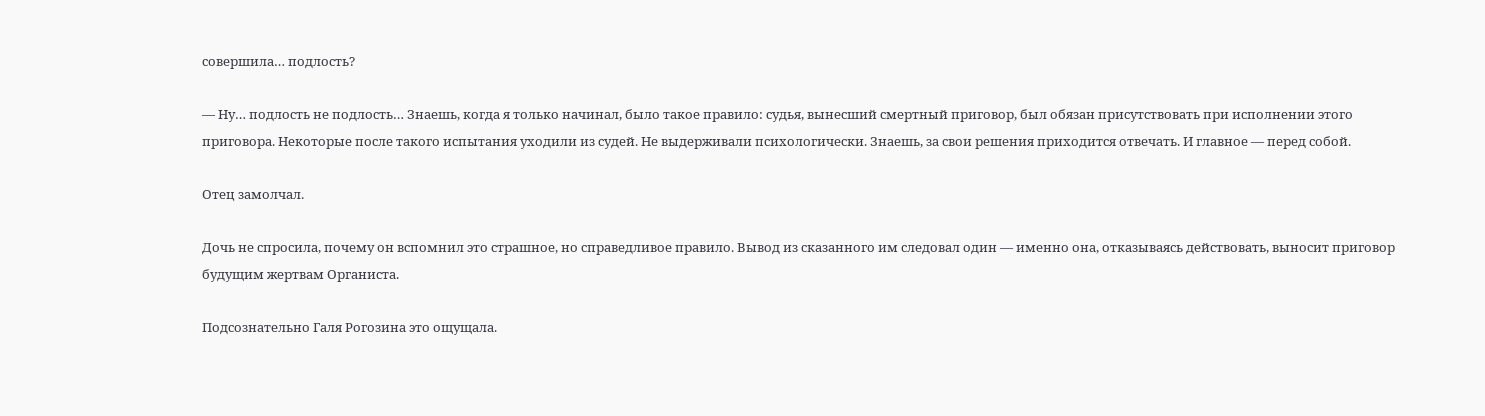совершила… подлость?

— Ну… подлость не подлость… Знаешь, когда я только начинал, было такое правило: судья, вынесший смертный приговор, был обязан присутствовать при исполнении этого приговора. Некоторые после такого испытания уходили из судей. Не выдерживали психологически. Знаешь, за свои решения приходится отвечать. И главное — перед собой.

Отец замолчал.

Дочь не спросила, почему он вспомнил это страшное, но справедливое правило. Вывод из сказанного им следовал один — именно она, отказываясь действовать, выносит приговор будущим жертвам Органиста.

Подсознательно Галя Рогозина это ощущала.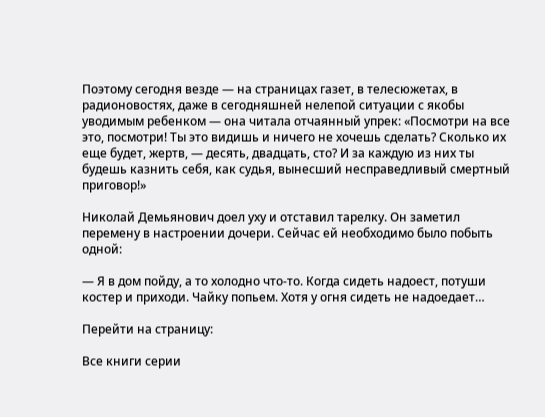Поэтому сегодня везде — на страницах газет, в телесюжетах, в радионовостях, даже в сегодняшней нелепой ситуации с якобы уводимым ребенком — она читала отчаянный упрек: «Посмотри на все это, посмотри! Ты это видишь и ничего не хочешь сделать? Сколько их еще будет, жертв, — десять, двадцать, сто? И за каждую из них ты будешь казнить себя, как судья, вынесший несправедливый смертный приговор!»

Николай Демьянович доел уху и отставил тарелку. Он заметил перемену в настроении дочери. Сейчас ей необходимо было побыть одной:

— Я в дом пойду, а то холодно что-то. Когда сидеть надоест, потуши костер и приходи. Чайку попьем. Хотя у огня сидеть не надоедает…

Перейти на страницу:

Все книги серии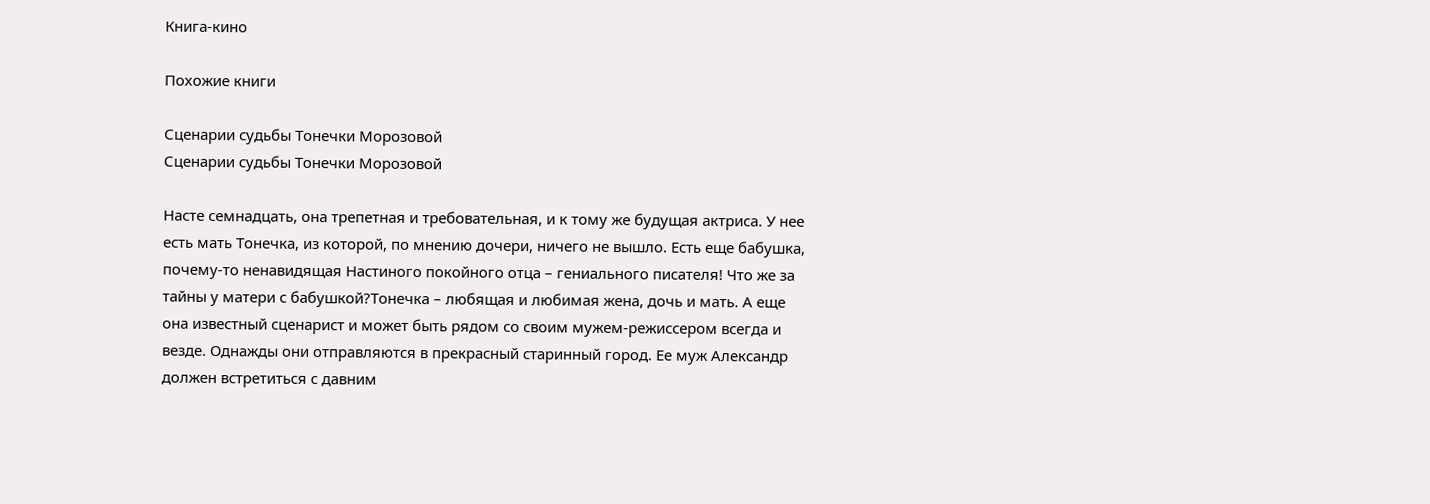Книга-кино

Похожие книги

Сценарии судьбы Тонечки Морозовой
Сценарии судьбы Тонечки Морозовой

Насте семнадцать, она трепетная и требовательная, и к тому же будущая актриса. У нее есть мать Тонечка, из которой, по мнению дочери, ничего не вышло. Есть еще бабушка, почему-то ненавидящая Настиного покойного отца – гениального писателя! Что же за тайны у матери с бабушкой?Тонечка – любящая и любимая жена, дочь и мать. А еще она известный сценарист и может быть рядом со своим мужем-режиссером всегда и везде. Однажды они отправляются в прекрасный старинный город. Ее муж Александр должен встретиться с давним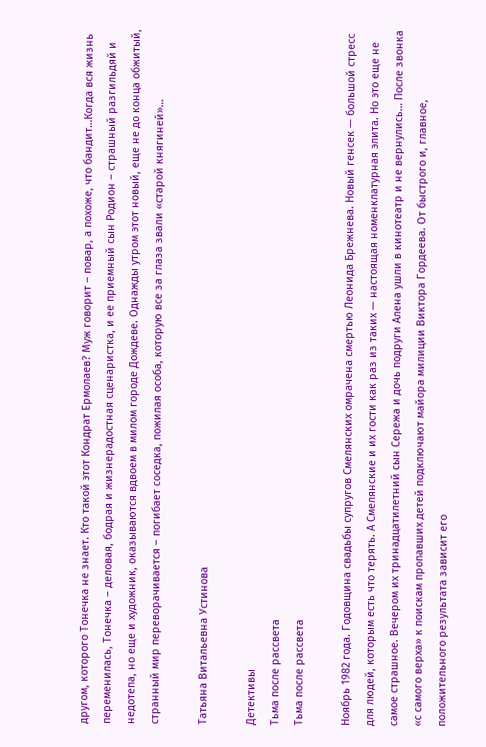другом, которого Тонечка не знает. Кто такой этот Кондрат Ермолаев? Муж говорит – повар, а похоже, что бандит…Когда вся жизнь переменилась, Тонечка – деловая, бодрая и жизнерадостная сценаристка, и ее приемный сын Родион – страшный разгильдяй и недотепа, но еще и художник, оказываются вдвоем в милом городе Дождеве. Однажды утром этот новый, еще не до конца обжитый, странный мир переворачивается – погибает соседка, пожилая особа, которую все за глаза звали «старой княгиней»…

Татьяна Витальевна Устинова

Детективы
Тьма после рассвета
Тьма после рассвета

Ноябрь 1982 года. Годовщина свадьбы супругов Смелянских омрачена смертью Леонида Брежнева. Новый генсек — большой стресс для людей, которым есть что терять. А Смелянские и их гости как раз из таких — настоящая номенклатурная элита. Но это еще не самое страшное. Вечером их тринадцатилетний сын Сережа и дочь подруги Алена ушли в кинотеатр и не вернулись… После звонка «с самого верха» к поискам пропавших детей подключают майора милиции Виктора Гордеева. От быстрого и, главное, положительного результата зависит его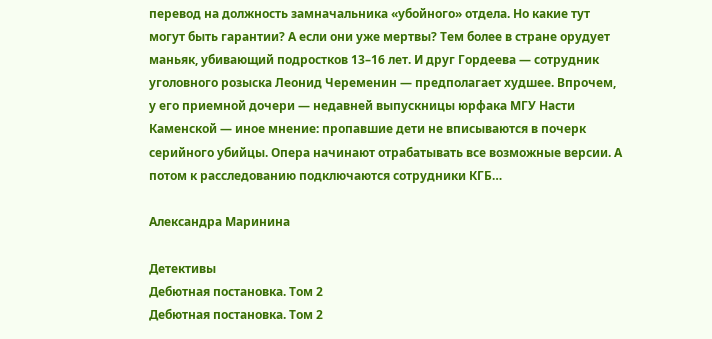перевод на должность замначальника «убойного» отдела. Но какие тут могут быть гарантии? А если они уже мертвы? Тем более в стране орудует маньяк, убивающий подростков 13–16 лет. И друг Гордеева — сотрудник уголовного розыска Леонид Череменин — предполагает худшее. Впрочем, у его приемной дочери — недавней выпускницы юрфака МГУ Насти Каменской — иное мнение: пропавшие дети не вписываются в почерк серийного убийцы. Опера начинают отрабатывать все возможные версии. А потом к расследованию подключаются сотрудники КГБ…

Александра Маринина

Детективы
Дебютная постановка. Том 2
Дебютная постановка. Том 2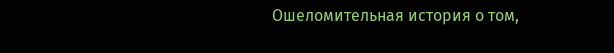Ошеломительная история о том,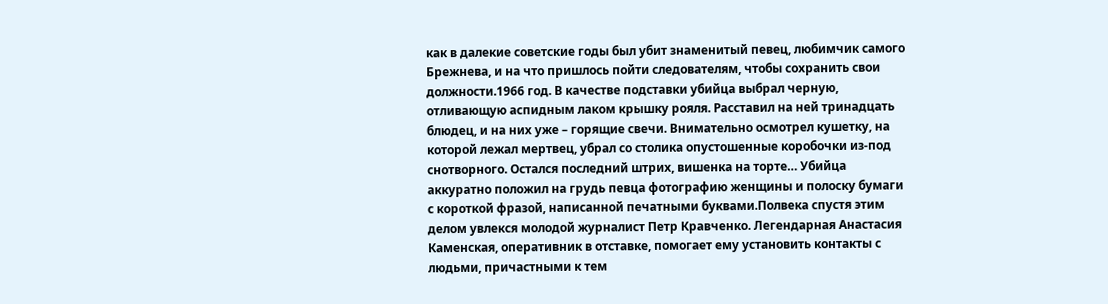как в далекие советские годы был убит знаменитый певец, любимчик самого Брежнева, и на что пришлось пойти следователям, чтобы сохранить свои должности.1966 год. В качестве подставки убийца выбрал черную, отливающую аспидным лаком крышку рояля. Расставил на ней тринадцать блюдец, и на них уже – горящие свечи. Внимательно осмотрел кушетку, на которой лежал мертвец, убрал со столика опустошенные коробочки из-под снотворного. Остался последний штрих, вишенка на торте… Убийца аккуратно положил на грудь певца фотографию женщины и полоску бумаги с короткой фразой, написанной печатными буквами.Полвека спустя этим делом увлекся молодой журналист Петр Кравченко. Легендарная Анастасия Каменская, оперативник в отставке, помогает ему установить контакты с людьми, причастными к тем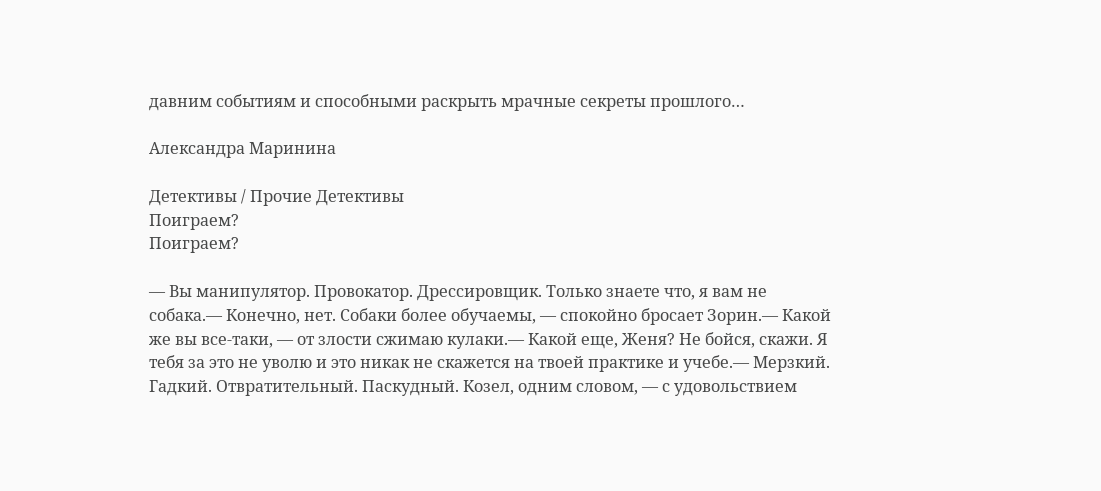давним событиям и способными раскрыть мрачные секреты прошлого…

Александра Маринина

Детективы / Прочие Детективы
Поиграем?
Поиграем?

— Вы манипулятор. Провокатор. Дрессировщик. Только знаете что, я вам не собака.— Конечно, нет. Собаки более обучаемы, — спокойно бросает Зорин.— Какой же вы все-таки, — от злости сжимаю кулаки.— Какой еще, Женя? Не бойся, скажи. Я тебя за это не уволю и это никак не скажется на твоей практике и учебе.— Мерзкий. Гадкий. Отвратительный. Паскудный. Козел, одним словом, — с удовольствием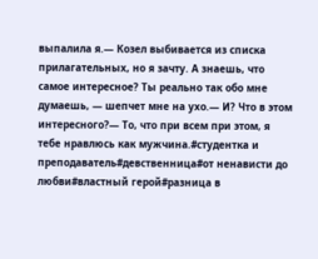выпалила я.— Козел выбивается из списка прилагательных, но я зачту. А знаешь, что самое интересное? Ты реально так обо мне думаешь, — шепчет мне на ухо.— И? Что в этом интересного?— То, что при всем при этом, я тебе нравлюсь как мужчина.#студентка и преподаватель#девственница#от ненависти до любви#властный герой#разница в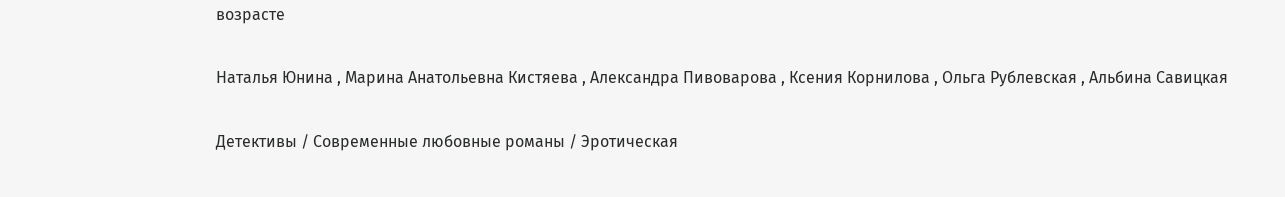возрасте

Наталья Юнина , Марина Анатольевна Кистяева , Александра Пивоварова , Ксения Корнилова , Ольга Рублевская , Альбина Савицкая

Детективы / Современные любовные романы / Эротическая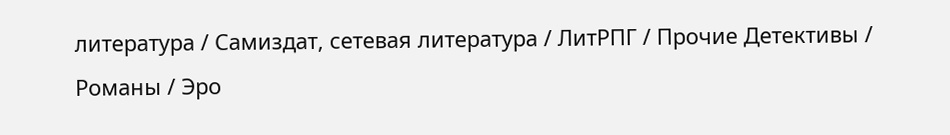литература / Самиздат, сетевая литература / ЛитРПГ / Прочие Детективы / Романы / Эро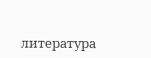литература